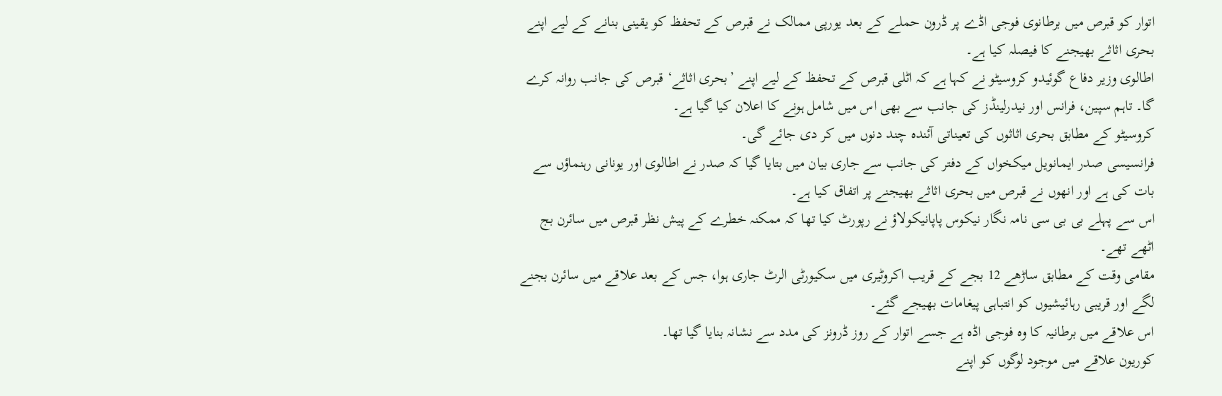اتوار کو قبرص میں برطانوی فوجی اڈے پر ڈرون حملے کے بعد یورپی ممالک نے قبرص کے تحفظ کو یقینی بنانے کے لیے اپنے بحری اثاثے بھیجنے کا فیصلہ کیا ہے۔
اطالوی وزیر دفاع گوئیدو کروسیٹو نے کہا ہے کہ اٹلی قبرص کے تحفظ کے لیے اپنے ’بحری اثاثے‘ قبرص کی جانب روانہ کرے گا۔ تاہم سپین، فرانس اور نیدرلینڈز کی جانب سے بھی اس میں شامل ہونے کا اعلان کیا گیا ہے۔
کروسیٹو کے مطابق بحری اثاثوں کی تعیناتی آئندہ چند دنوں میں کر دی جائے گی۔
فرانسیسی صدر ایمانویل میکخواں کے دفتر کی جانب سے جاری بیان میں بتایا گیا کہ صدر نے اطالوی اور یونانی رہنماؤں سے بات کی ہے اور انھوں نے قبرص میں بحری اثاثے بھیجنے پر اتفاق کیا ہے۔
اس سے پہلے بی بی سی نامہ نگار نیکوس پاپانیکولاؤ نے رپورٹ کیا تھا کہ ممکنہ خطرے کے پیش نظر قبرص میں سائرن بج اٹھے تھے۔
مقامی وقت کے مطابق ساڑھے 12 بجے کے قریب اکروٹیری میں سکیورٹی الرٹ جاری ہوا، جس کے بعد علاقے میں سائرن بجنے لگے اور قریبی رہائیشیوں کو انتباہی پیغامات بھیجے گئے۔
اس علاقے میں برطانیہ کا وہ فوجی اڈہ ہے جسے اتوار کے روز ڈرونز کی مدد سے نشانہ بنایا گیا تھا۔
کوریون علاقے میں موجود لوگوں کو اپنے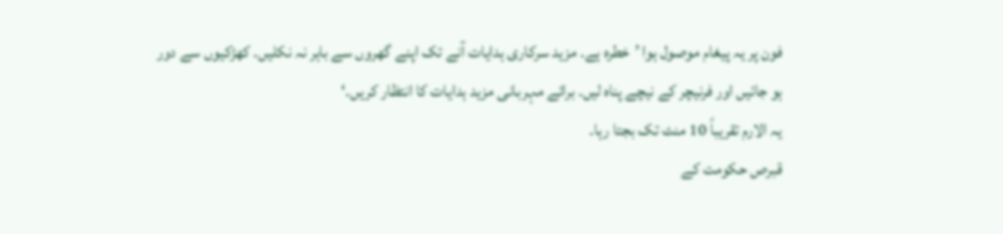فون پر یہ پیغام موصول ہوا ’خطرہ ہے۔ مزید سرکاری ہدایات آنے تک اپنے گھروں سے باہر نہ نکلیں۔ کھڑکیوں سے دور ہو جائیں اور فرنیچر کے نیچے پناہ لیں۔ برائے مہربانی مزید ہدایات کا انتظار کریں۔‘
یہ الارم تقریباً 10 منٹ تک بجتا رہا۔
قبرص حکومت کے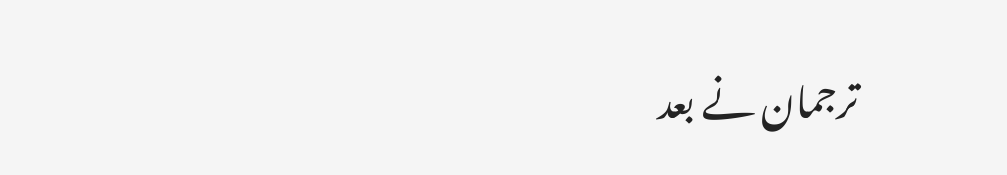ترجمان نے بعد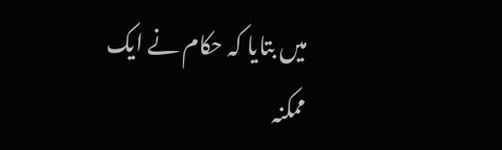میں بتایا کہ حکام نے ایک ممکنہ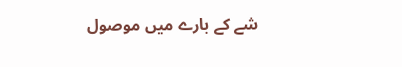شے کے بارے میں موصول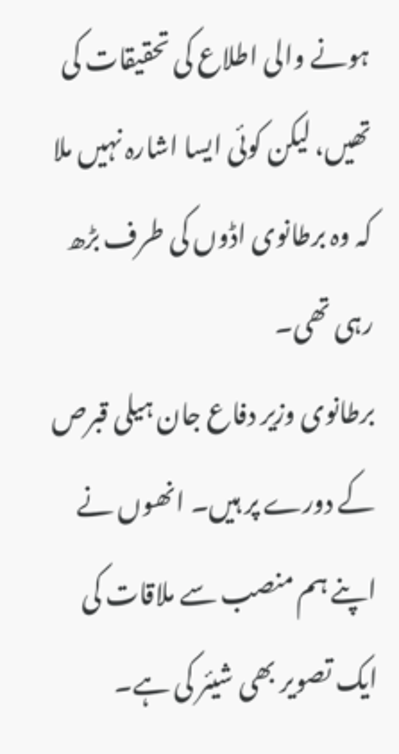ہونے والی اطلاع کی تحقیقات کی تھیں، لیکن کوئی ایسا اشارہ نہیں ملا کہ وہ برطانوی اڈوں کی طرف بڑھ رہی تھی۔
برطانوی وزیر دفاع جان ہیلی قبرص کے دورے پر ہیں۔ انھوں نے اپنے ہم منصب سے ملاقات کی ایک تصویر بھی شیئر کی ہے۔